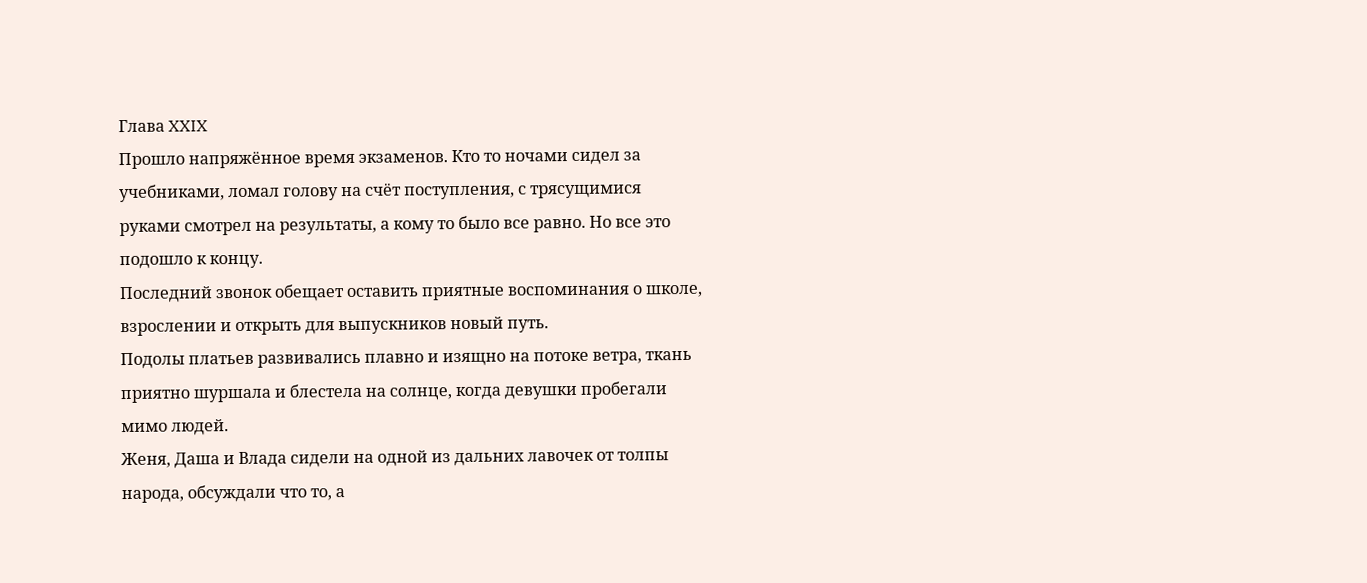Глава XXIX
Прошло напряжённое время экзаменов. Кто то ночами сидел за учебниками, ломал голову на счёт поступления, с трясущимися руками смотрел на результаты, а кому то было все равно. Но все это подошло к концу.
Последний звонок обещает оставить приятные воспоминания о школе, взрослении и открыть для выпускников новый путь.
Подолы платьев развивались плавно и изящно на потоке ветра, ткань приятно шуршала и блестела на солнце, когда девушки пробегали мимо людей.
Женя, Даша и Влада сидели на одной из дальних лавочек от толпы народа, обсуждали что то, а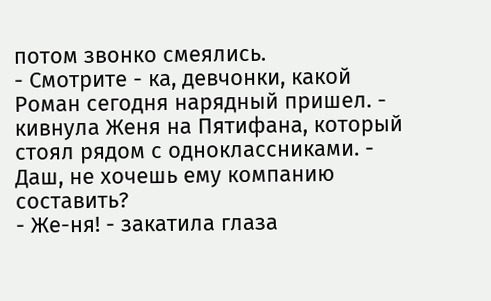потом звонко смеялись.
- Смотрите - ка, девчонки, какой Роман сегодня нарядный пришел. - кивнула Женя на Пятифана, который стоял рядом с одноклассниками. - Даш, не хочешь ему компанию составить?
- Же-ня! - закатила глаза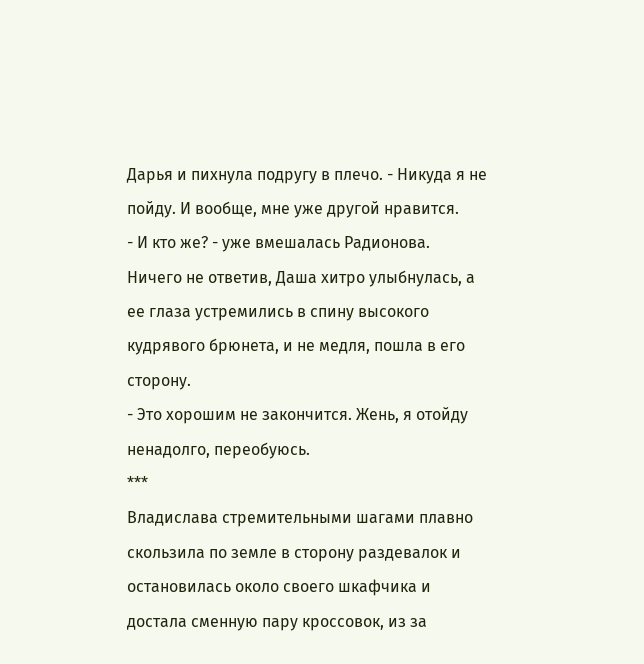Дарья и пихнула подругу в плечо. - Никуда я не пойду. И вообще, мне уже другой нравится.
- И кто же? - уже вмешалась Радионова.
Ничего не ответив, Даша хитро улыбнулась, а ее глаза устремились в спину высокого кудрявого брюнета, и не медля, пошла в его сторону.
- Это хорошим не закончится. Жень, я отойду ненадолго, переобуюсь.
***
Владислава стремительными шагами плавно скользила по земле в сторону раздевалок и остановилась около своего шкафчика и достала сменную пару кроссовок, из за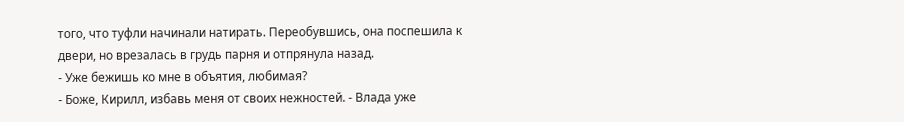того, что туфли начинали натирать. Переобувшись, она поспешила к двери, но врезалась в грудь парня и отпрянула назад.
- Уже бежишь ко мне в объятия, любимая?
- Боже, Кирилл, избавь меня от своих нежностей. - Влада уже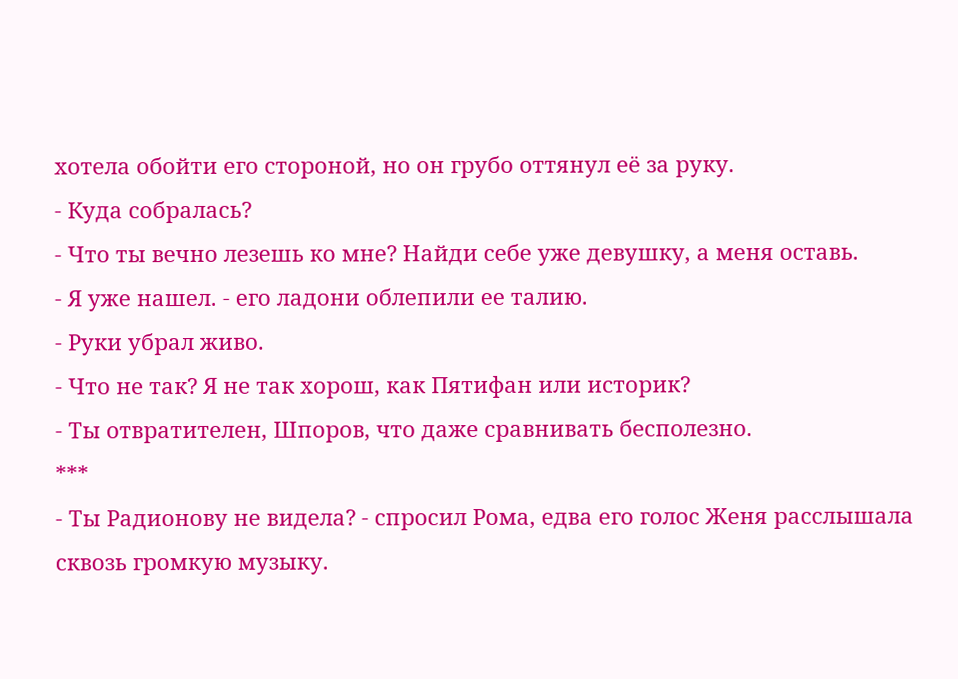хотела обойти его стороной, но он грубо оттянул её за руку.
- Куда собралась?
- Что ты вечно лезешь ко мне? Найди себе уже девушку, а меня оставь.
- Я уже нашел. - его ладони облепили ее талию.
- Руки убрал живо.
- Что не так? Я не так хорош, как Пятифан или историк?
- Ты отвратителен, Шпоров, что даже сравнивать бесполезно.
***
- Ты Радионову не видела? - спросил Рома, едва его голос Женя расслышала сквозь громкую музыку.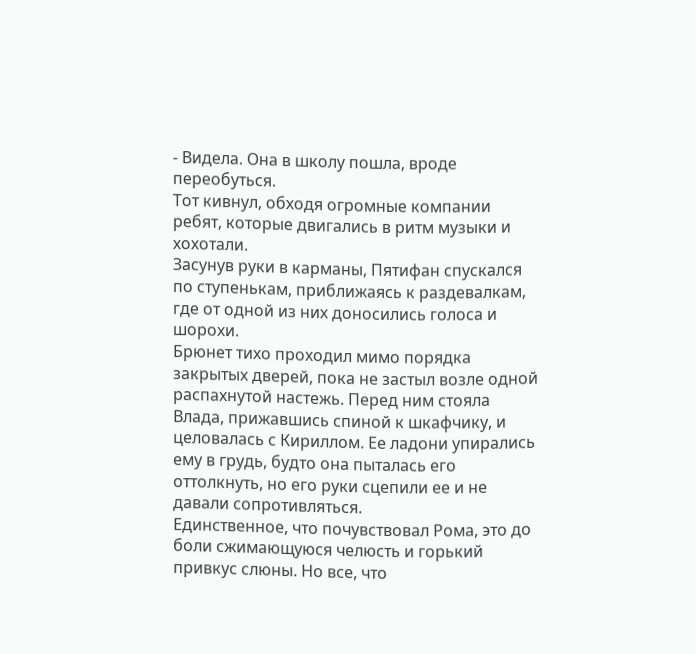- Видела. Она в школу пошла, вроде переобуться.
Тот кивнул, обходя огромные компании ребят, которые двигались в ритм музыки и хохотали.
Засунув руки в карманы, Пятифан спускался по ступенькам, приближаясь к раздевалкам, где от одной из них доносились голоса и шорохи.
Брюнет тихо проходил мимо порядка закрытых дверей, пока не застыл возле одной распахнутой настежь. Перед ним стояла Влада, прижавшись спиной к шкафчику, и целовалась с Кириллом. Ее ладони упирались ему в грудь, будто она пыталась его оттолкнуть, но его руки сцепили ее и не давали сопротивляться.
Единственное, что почувствовал Рома, это до боли сжимающуюся челюсть и горький привкус слюны. Но все, что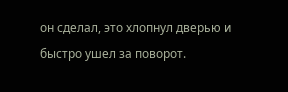он сделал, это хлопнул дверью и быстро ушел за поворот.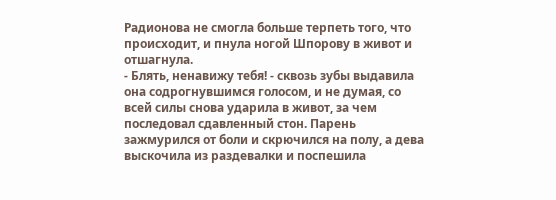Радионова не смогла больше терпеть того, что происходит, и пнула ногой Шпорову в живот и отшагнула.
- Блять, ненавижу тебя! - сквозь зубы выдавила она содрогнувшимся голосом, и не думая, со всей силы снова ударила в живот, за чем последовал сдавленный стон. Парень зажмурился от боли и скрючился на полу, а дева выскочила из раздевалки и поспешила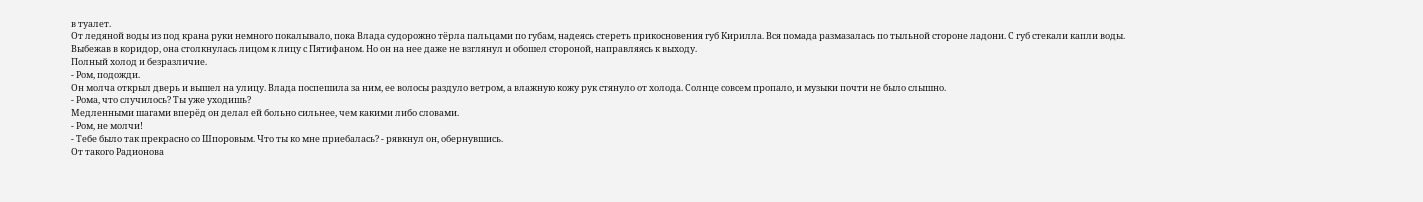в туалет.
От ледяной воды из под крана руки немного покалывало, пока Влада судорожно тёрла пальцами по губам, надеясь стереть прикосновения губ Кирилла. Вся помада размазалась по тыльной стороне ладони. С губ стекали капли воды.
Выбежав в коридор, она столкнулась лицом к лицу с Пятифаном. Но он на нее даже не взглянул и обошел стороной, направляясь к выходу.
Полный холод и безразличие.
- Ром, подожди.
Он молча открыл дверь и вышел на улицу. Влада поспешила за ним, ее волосы раздуло ветром, а влажную кожу рук стянуло от холода. Солнце совсем пропало, и музыки почти не было слышно.
- Рома, что случилось? Ты уже уходишь?
Медленными шагами вперёд он делал ей больно сильнее, чем какими либо словами.
- Ром, не молчи!
- Тебе было так прекрасно со Шпоровым. Что ты ко мне приебалась? - рявкнул он, обернувшись.
От такого Радионова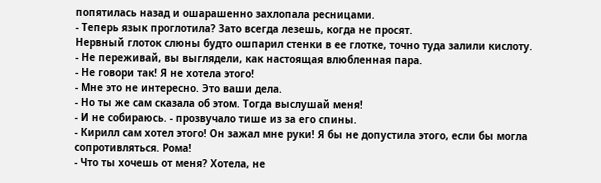попятилась назад и ошарашенно захлопала ресницами.
- Теперь язык проглотила? Зато всегда лезешь, когда не просят.
Нервный глоток слюны будто ошпарил стенки в ее глотке, точно туда залили кислоту.
- Не переживай, вы выглядели, как настоящая влюбленная пара.
- Не говори так! Я не хотела этого!
- Мне это не интересно. Это ваши дела.
- Но ты же сам сказала об этом. Тогда выслушай меня!
- И не собираюсь. - прозвучало тише из за его спины.
- Кирилл сам хотел этого! Он зажал мне руки! Я бы не допустила этого, если бы могла сопротивляться. Рома!
- Что ты хочешь от меня? Хотела, не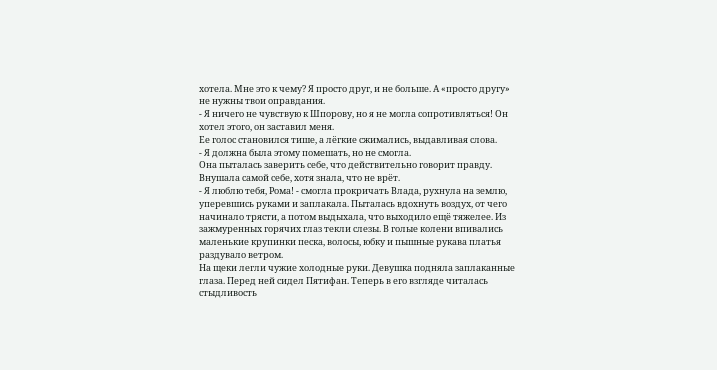хотела. Мне это к чему? Я просто друг, и не больше. А «просто другу» не нужны твои оправдания.
- Я ничего не чувствую к Шпорову, но я не могла сопротивляться! Он хотел этого, он заставил меня.
Ее голос становился тише, а лёгкие сжимались, выдавливая слова.
- Я должна была этому помешать, но не смогла.
Она пыталась заверить себе, что действительно говорит правду. Внушала самой себе, хотя знала, что не врёт.
- Я люблю тебя, Рома! - смогла прокричать Влада, рухнула на землю, уперевшись руками и заплакала. Пыталась вдохнуть воздух, от чего начинало трясти, а потом выдыхала, что выходило ещё тяжелее. Из зажмуренных горячих глаз текли слезы. В голые колени впивались маленькие крупинки песка, волосы, юбку и пышные рукава платья раздувало ветром.
На щеки легли чужие холодные руки. Девушка подняла заплаканные глаза. Перед ней сидел Пятифан. Теперь в его взгляде читалась стыдливость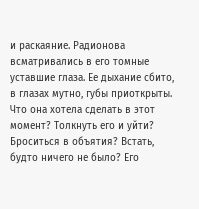и раскаяние. Радионова всматривались в его томные уставшие глаза. Ее дыхание сбито, в глазах мутно, губы приоткрыты.
Что она хотела сделать в этот момент? Толкнуть его и уйти? Броситься в объятия? Встать, будто ничего не было? Его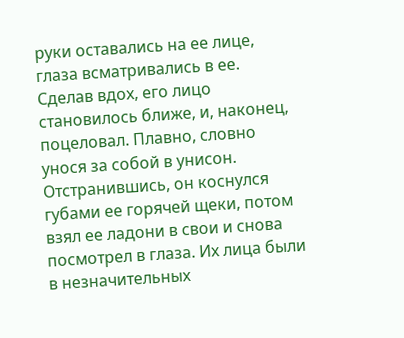руки оставались на ее лице, глаза всматривались в ее. Сделав вдох, его лицо становилось ближе, и, наконец, поцеловал. Плавно, словно унося за собой в унисон.
Отстранившись, он коснулся губами ее горячей щеки, потом взял ее ладони в свои и снова посмотрел в глаза. Их лица были в незначительных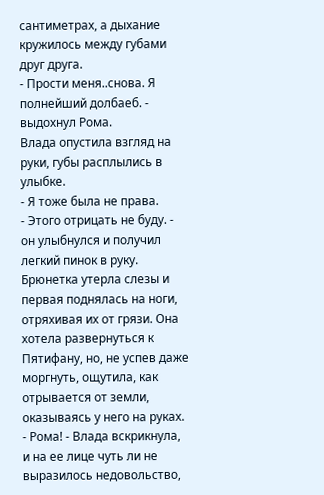сантиметрах, а дыхание кружилось между губами друг друга.
- Прости меня..снова. Я полнейший долбаеб. - выдохнул Рома.
Влада опустила взгляд на руки, губы расплылись в улыбке.
- Я тоже была не права.
- Этого отрицать не буду. - он улыбнулся и получил легкий пинок в руку.
Брюнетка утерла слезы и первая поднялась на ноги, отряхивая их от грязи. Она хотела развернуться к Пятифану, но, не успев даже моргнуть, ощутила, как отрывается от земли, оказываясь у него на руках.
- Рома! - Влада вскрикнула, и на ее лице чуть ли не выразилось недовольство,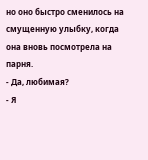но оно быстро сменилось на смущенную улыбку, когда она вновь посмотрела на парня.
- Да, любимая?
- Я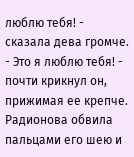люблю тебя! - сказала дева громче.
- Это я люблю тебя! - почти крикнул он, прижимая ее крепче.
Радионова обвила пальцами его шею и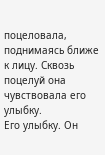поцеловала, поднимаясь ближе к лицу. Сквозь поцелуй она чувствовала его улыбку.
Его улыбку. Он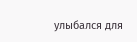улыбался для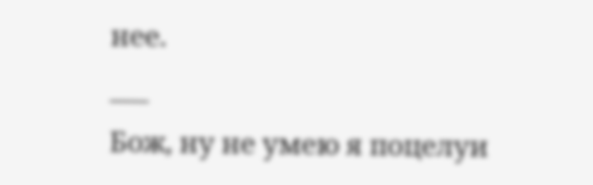нее.
___
Бож, ну не умею я поцелуи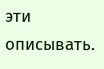эти описывать.